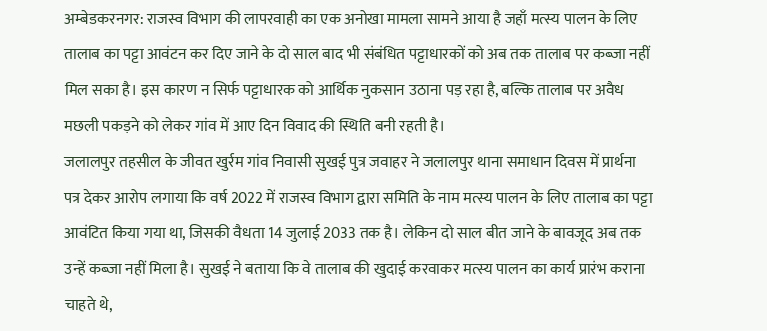अम्बेडकरनगर: राजस्व विभाग की लापरवाही का एक अनोखा मामला सामने आया है जहाँ मत्स्य पालन के लिए तालाब का पट्टा आवंटन कर दिए जाने के दो साल बाद भी संबंधित पट्टाधारकों को अब तक तालाब पर कब्जा नहीं मिल सका है। इस कारण न सिर्फ पट्टाधारक को आर्थिक नुकसान उठाना पड़ रहा है, बल्कि तालाब पर अवैध मछली पकड़ने को लेकर गांव में आए दिन विवाद की स्थिति बनी रहती है।
जलालपुर तहसील के जीवत खुर्रम गांव निवासी सुखई पुत्र जवाहर ने जलालपुर थाना समाधान दिवस में प्रार्थना पत्र देकर आरोप लगाया कि वर्ष 2022 में राजस्व विभाग द्वारा समिति के नाम मत्स्य पालन के लिए तालाब का पट्टा आवंटित किया गया था, जिसकी वैधता 14 जुलाई 2033 तक है। लेकिन दो साल बीत जाने के बावजूद अब तक उन्हें कब्जा नहीं मिला है। सुखई ने बताया कि वे तालाब की खुदाई करवाकर मत्स्य पालन का कार्य प्रारंभ कराना चाहते थे,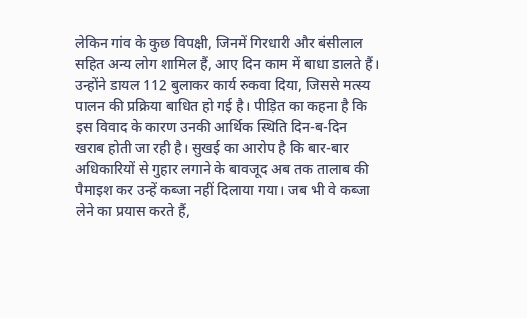लेकिन गांव के कुछ विपक्षी, जिनमें गिरधारी और बंसीलाल सहित अन्य लोग शामिल हैं, आए दिन काम में बाधा डालते हैं। उन्होंने डायल 112 बुलाकर कार्य रुकवा दिया, जिससे मत्स्य पालन की प्रक्रिया बाधित हो गई है। पीड़ित का कहना है कि इस विवाद के कारण उनकी आर्थिक स्थिति दिन-ब-दिन खराब होती जा रही है। सुखई का आरोप है कि बार-बार अधिकारियों से गुहार लगाने के बावजूद अब तक तालाब की पैमाइश कर उन्हें कब्जा नहीं दिलाया गया। जब भी वे कब्जा लेने का प्रयास करते हैं,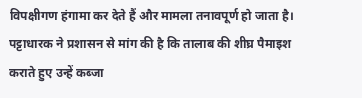विपक्षीगण हंगामा कर देते हैं और मामला तनावपूर्ण हो जाता है।
पट्टाधारक ने प्रशासन से मांग की है कि तालाब की शीघ्र पैमाइश कराते हुए उन्हें कब्जा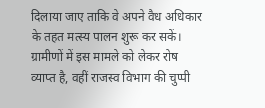दिलाया जाए ताकि वे अपने वैध अधिकार के तहत मत्स्य पालन शुरू कर सकें। ग्रामीणों में इस मामले को लेकर रोष व्याप्त है, वहीं राजस्व विभाग की चुप्पी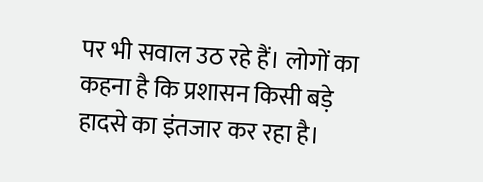पर भी सवाल उठ रहे हैं। लोगों का कहना है कि प्रशासन किसी बड़े हादसे का इंतजार कर रहा है।